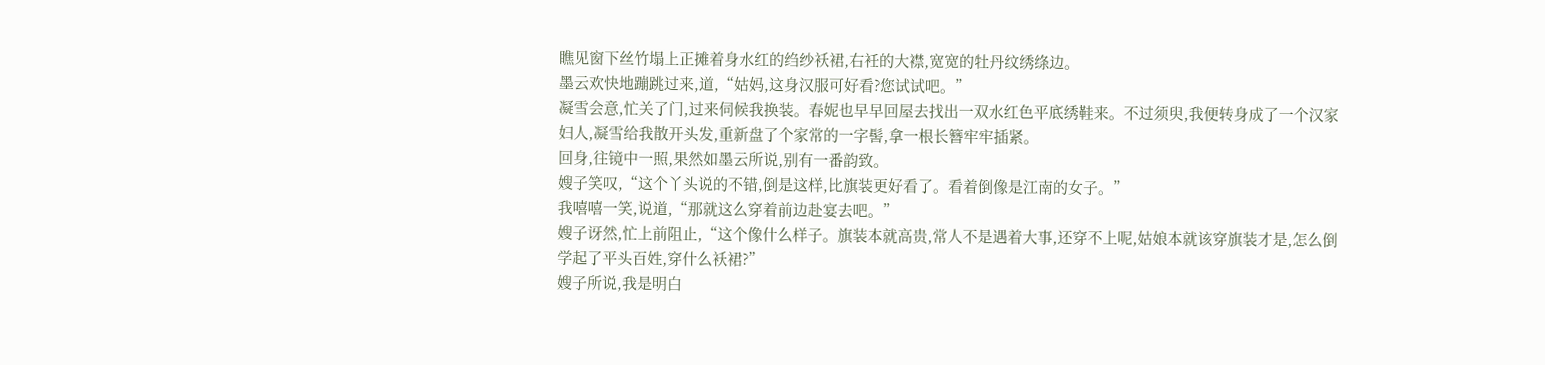瞧见窗下丝竹塌上正摊着身水红的绉纱袄裙,右衽的大襟,宽宽的牡丹纹绣绦边。
墨云欢快地蹦跳过来,道,“姑妈,这身汉服可好看?您试试吧。”
凝雪会意,忙关了门,过来伺候我换装。春妮也早早回屋去找出一双水红色平底绣鞋来。不过须臾,我便转身成了一个汉家妇人,凝雪给我散开头发,重新盘了个家常的一字髻,拿一根长簪牢牢插紧。
回身,往镜中一照,果然如墨云所说,别有一番韵致。
嫂子笑叹,“这个丫头说的不错,倒是这样,比旗装更好看了。看着倒像是江南的女子。”
我嘻嘻一笑,说道,“那就这么穿着前边赴宴去吧。”
嫂子讶然,忙上前阻止,“这个像什么样子。旗装本就高贵,常人不是遇着大事,还穿不上呢,姑娘本就该穿旗装才是,怎么倒学起了平头百姓,穿什么袄裙?”
嫂子所说,我是明白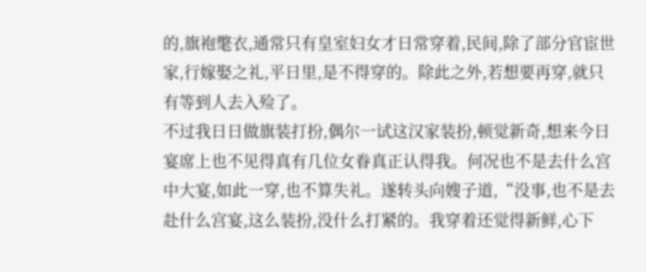的,旗袍氅衣,通常只有皇室妇女才日常穿着,民间,除了部分官宦世家,行嫁娶之礼,平日里,是不得穿的。除此之外,若想要再穿,就只有等到人去入殓了。
不过我日日做旗装打扮,偶尔一试这汉家装扮,顿觉新奇,想来今日宴席上也不见得真有几位女眷真正认得我。何况也不是去什么宫中大宴,如此一穿,也不算失礼。遂转头向嫂子道,“没事,也不是去赴什么宫宴,这么装扮,没什么打紧的。我穿着还觉得新鲜,心下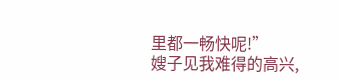里都一畅快呢!”
嫂子见我难得的高兴,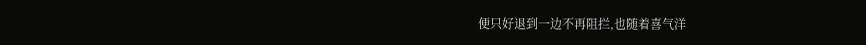便只好退到一边不再阻拦,也随着喜气洋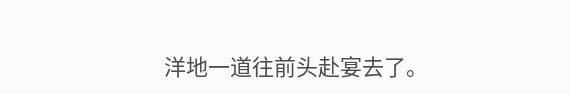洋地一道往前头赴宴去了。